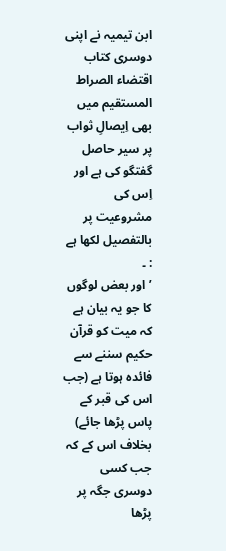ابن تیمیہ نے اپنی دوسری کتاب اقتضاء الصراط المستقیم میں بھی اِیصالِ ثواب پر سیر حاصل گفتگو کی ہے اور اِس کی مشروعیت پر بالتفصیل لکھا ہے : ۔
’اور بعض لوگوں کا جو یہ بیان ہے کہ میت کو قرآن حکیم سننے سے فائدہ ہوتا ہے (جب اس کی قبر کے پاس پڑھا جائے) بخلاف اس کے کہ جب کسی دوسری جگہ پر پڑھا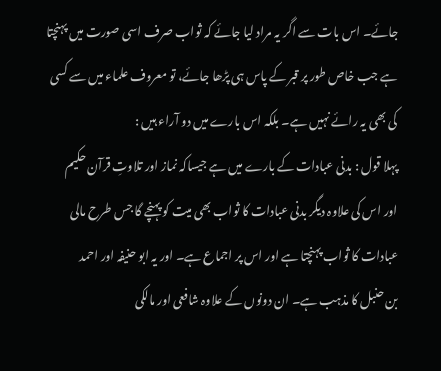جائے۔ اس بات سے اگر یہ مراد لیا جائے کہ ثواب صرف اسی صورت میں پہنچتا ہے جب خاص طور پر قبر کے پاس ہی پڑھا جائے، تو معروف علماء میں سے کسی کی بھی یہ رائے نہیں ہے۔ بلکہ اس بارے میں دو آراء ہیں :
پہلا قول : بدنی عبادات کے بارے میں ہے جیساکہ نماز اور تلاوتِ قرآن حکیم
اور اس کی علاوہ دیگر بدنی عبادات کا ثواب بھی میت کو پہنچے گا جس طرح مالی
عبادات کا ثواب پہنچتا ہے اور اس پر اجماع ہے۔ اور یہ ابو حنیفہ اور احمد
بن حنبل کا مذہب ہے۔ ان دونوں کے علاوہ شافعی اور مالکی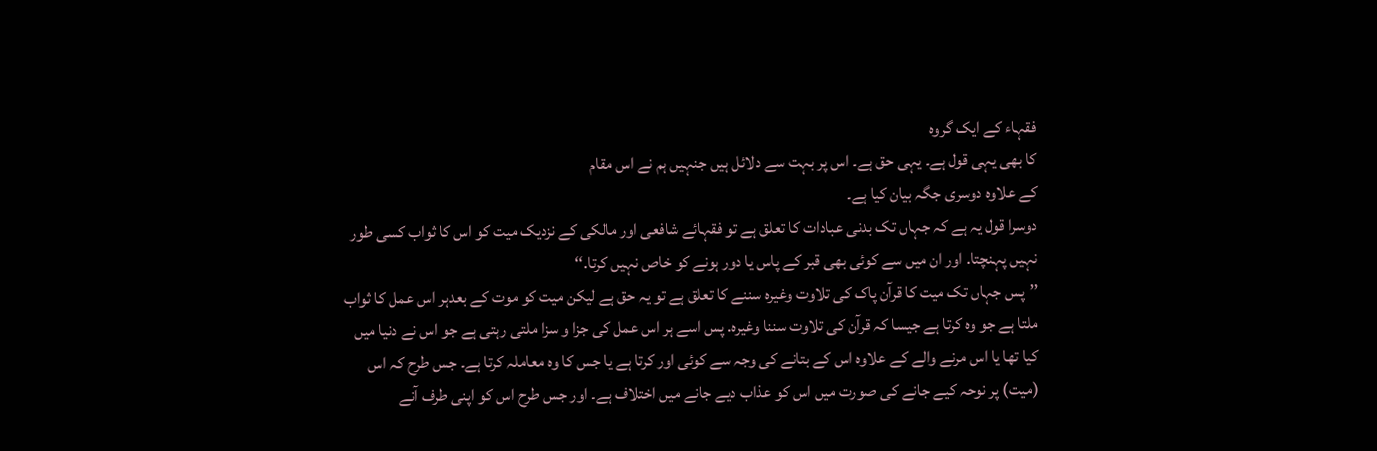فقہاء کے ایک گروہ
کا بھی یہی قول ہے۔ یہی حق ہے۔ اس پر بہت سے دلائل ہیں جنہیں ہم نے اس مقام
کے علاوہ دوسری جگہ بیان کیا ہے۔
دوسرا قول یہ ہے کہ جہاں تک بدنی عبادات کا تعلق ہے تو فقہائے شافعی اور مالکی کے نزدیک میت کو اس کا ثواب کسی طور نہیں پہنچتا. اور ان میں سے کوئی بھی قبر کے پاس یا دور ہونے کو خاص نہیں کرتا.‘‘
’’پس جہاں تک میت کا قرآن پاک کی تلاوت وغیرہ سننے کا تعلق ہے تو یہ حق ہے لیکن میت کو موت کے بعدہر اس عمل کا ثواب ملتا ہے جو وہ کرتا ہے جیسا کہ قرآن کی تلاوت سننا وغیرہ. پس اسے ہر اس عمل کی جزا و سزا ملتی رہتی ہے جو اس نے دنیا میں کیا تھا یا اس مرنے والے کے علاوہ اس کے بتانے کی وجہ سے کوئی اور کرتا ہے یا جس کا وہ معاملہ کرتا ہے۔ جس طرح کہ اس (میت) پر نوحہ کیے جانے کی صورت میں اس کو عذاب دیے جانے میں اختلاف ہے۔ اور جس طرح اس کو اپنی طرف آنے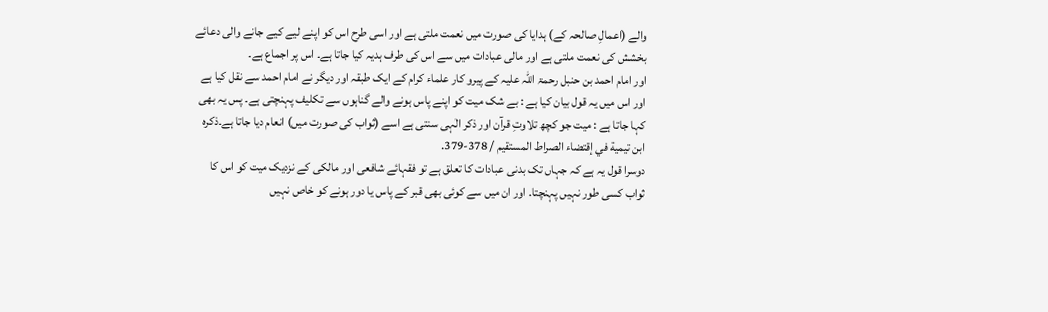والے (اعمالِ صالحہ کے) ہدایا کی صورت میں نعمت ملتی ہے اور اسی طرح اس کو اپنے لیے کیے جانے والی دعائے بخشش کی نعمت ملتی ہے اور مالی عبادات میں سے اس کی طرف ہدیہ کیا جاتا ہے۔ اس پر اجماع ہے۔
اور امام احمد بن حنبل رحمۃ اللہ علیہ کے پیرو کار علماء کرام کے ایک طبقہ اور دیگر نے امام احمد سے نقل کیا ہے اور اس میں یہ قول بیان کیا ہے : بے شک میت کو اپنے پاس ہونے والے گناہوں سے تکلیف پہنچتی ہے۔ پس یہ بھی کہا جاتا ہے : میت جو کچھ تلاوتِ قرآن اور ذکر الٰہی سنتی ہے اسے (ثواب کی صورت میں) انعام دیا جاتا ہے۔ذکره ابن تيمية في إقتضاء الصراط المستقيم / 378-379.
دوسرا قول یہ ہے کہ جہاں تک بدنی عبادات کا تعلق ہے تو فقہائے شافعی اور مالکی کے نزدیک میت کو اس کا ثواب کسی طور نہیں پہنچتا. اور ان میں سے کوئی بھی قبر کے پاس یا دور ہونے کو خاص نہیں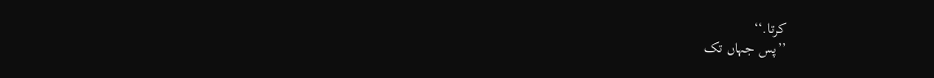کرتا.‘‘
’’پس جہاں تک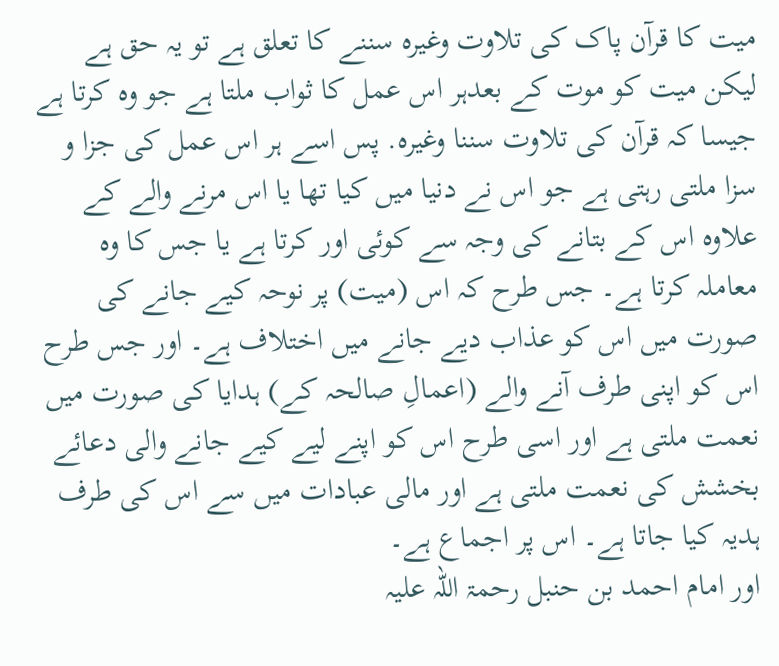میت کا قرآن پاک کی تلاوت وغیرہ سننے کا تعلق ہے تو یہ حق ہے لیکن میت کو موت کے بعدہر اس عمل کا ثواب ملتا ہے جو وہ کرتا ہے جیسا کہ قرآن کی تلاوت سننا وغیرہ. پس اسے ہر اس عمل کی جزا و سزا ملتی رہتی ہے جو اس نے دنیا میں کیا تھا یا اس مرنے والے کے علاوہ اس کے بتانے کی وجہ سے کوئی اور کرتا ہے یا جس کا وہ معاملہ کرتا ہے۔ جس طرح کہ اس (میت) پر نوحہ کیے جانے کی صورت میں اس کو عذاب دیے جانے میں اختلاف ہے۔ اور جس طرح اس کو اپنی طرف آنے والے (اعمالِ صالحہ کے) ہدایا کی صورت میں نعمت ملتی ہے اور اسی طرح اس کو اپنے لیے کیے جانے والی دعائے بخشش کی نعمت ملتی ہے اور مالی عبادات میں سے اس کی طرف ہدیہ کیا جاتا ہے۔ اس پر اجماع ہے۔
اور امام احمد بن حنبل رحمۃ اللہ علیہ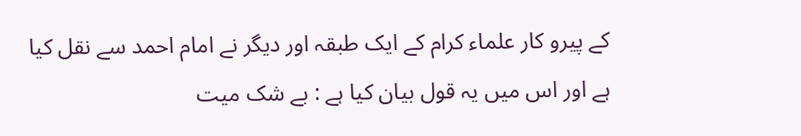کے پیرو کار علماء کرام کے ایک طبقہ اور دیگر نے امام احمد سے نقل کیا ہے اور اس میں یہ قول بیان کیا ہے : بے شک میت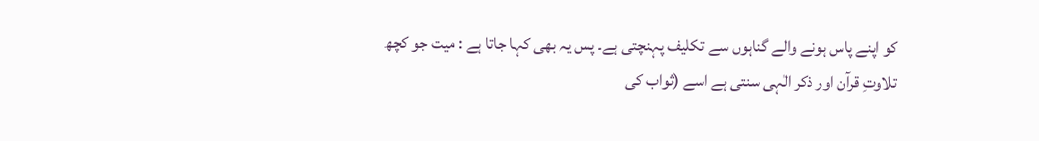کو اپنے پاس ہونے والے گناہوں سے تکلیف پہنچتی ہے۔ پس یہ بھی کہا جاتا ہے : میت جو کچھ تلاوتِ قرآن اور ذکر الٰہی سنتی ہے اسے (ثواب کی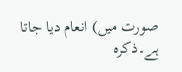صورت میں) انعام دیا جاتا ہے۔ذکره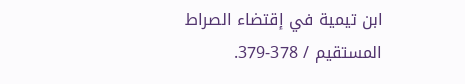ابن تيمية في إقتضاء الصراط المستقيم / 378-379.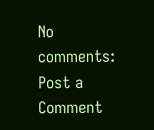No comments:
Post a Comment